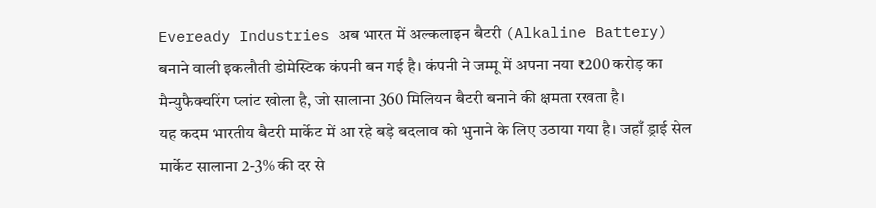Eveready Industries अब भारत में अल्कलाइन बैटरी (Alkaline Battery) बनाने वाली इकलौती डोमेस्टिक कंपनी बन गई है। कंपनी ने जम्मू में अपना नया ₹200 करोड़ का मैन्युफैक्चरिंग प्लांट खोला है, जो सालाना 360 मिलियन बैटरी बनाने की क्षमता रखता है।
यह कदम भारतीय बैटरी मार्केट में आ रहे बड़े बदलाव को भुनाने के लिए उठाया गया है। जहाँ ड्राई सेल मार्केट सालाना 2-3% की दर से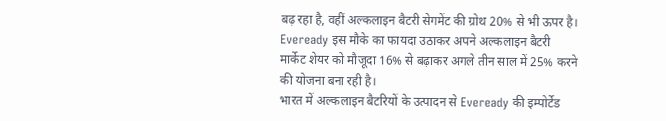बढ़ रहा है, वहीं अल्कलाइन बैटरी सेगमेंट की ग्रोथ 20% से भी ऊपर है। Eveready इस मौके का फायदा उठाकर अपने अल्कलाइन बैटरी मार्केट शेयर को मौजूदा 16% से बढ़ाकर अगले तीन साल में 25% करने की योजना बना रही है।
भारत में अल्कलाइन बैटरियों के उत्पादन से Eveready की इम्पोर्टेड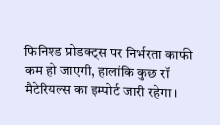फिनिश्ड प्रोडक्ट्स पर निर्भरता काफी कम हो जाएगी, हालांकि कुछ रॉ मैटेरियल्स का इम्पोर्ट जारी रहेगा।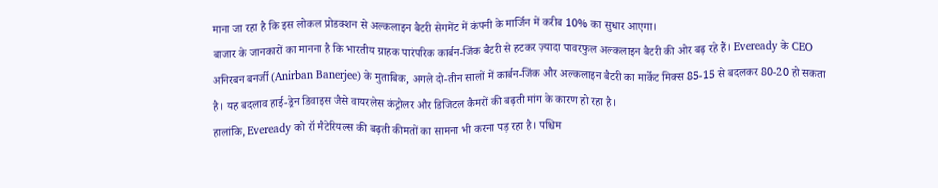माना जा रहा है कि इस लोकल प्रोडक्शन से अल्कलाइन बैटरी सेगमेंट में कंपनी के मार्जिन में करीब 10% का सुधार आएगा।
बाजार के जानकारों का मानना है कि भारतीय ग्राहक पारंपरिक कार्बन-जिंक बैटरी से हटकर ज़्यादा पावरफुल अल्कलाइन बैटरी की ओर बढ़ रहे हैं। Eveready के CEO अनिरबन बनर्जी (Anirban Banerjee) के मुताबिक, अगले दो-तीन सालों में कार्बन-जिंक और अल्कलाइन बैटरी का मार्केट मिक्स 85-15 से बदलकर 80-20 हो सकता है। यह बदलाव हाई-ड्रेन डिवाइस जैसे वायरलेस कंट्रोलर और डिजिटल कैमरों की बढ़ती मांग के कारण हो रहा है।
हालांकि, Eveready को रॉ मैटेरियल्स की बढ़ती कीमतों का सामना भी करना पड़ रहा है। पश्चिम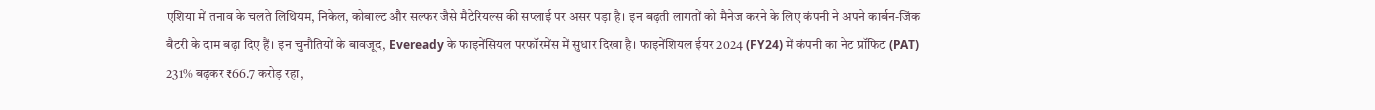एशिया में तनाव के चलते लिथियम, निकेल, कोबाल्ट और सल्फर जैसे मैटेरियल्स की सप्लाई पर असर पड़ा है। इन बढ़ती लागतों को मैनेज करने के लिए कंपनी ने अपने कार्बन-जिंक बैटरी के दाम बढ़ा दिए हैं। इन चुनौतियों के बावजूद, Eveready के फाइनेंसियल परफॉरमेंस में सुधार दिखा है। फाइनेंशियल ईयर 2024 (FY24) में कंपनी का नेट प्रॉफिट (PAT) 231% बढ़कर ₹66.7 करोड़ रहा,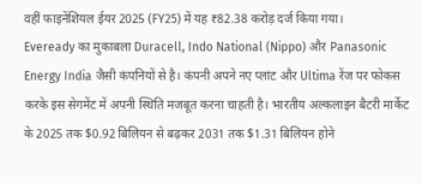वहीं फाइनेंशियल ईयर 2025 (FY25) में यह ₹82.38 करोड़ दर्ज किया गया।
Eveready का मुकाबला Duracell, Indo National (Nippo) और Panasonic Energy India जैसी कंपनियों से है। कंपनी अपने नए प्लांट और Ultima रेंज पर फोकस करके इस सेगमेंट में अपनी स्थिति मजबूत करना चाहती है। भारतीय अल्कलाइन बैटरी मार्केट के 2025 तक $0.92 बिलियन से बढ़कर 2031 तक $1.31 बिलियन होने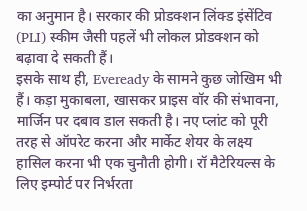का अनुमान है। सरकार की प्रोडक्शन लिंक्ड इंसेंटिव (PLI) स्कीम जैसी पहलें भी लोकल प्रोडक्शन को बढ़ावा दे सकती हैं।
इसके साथ ही, Eveready के सामने कुछ जोखिम भी हैं। कड़ा मुकाबला, खासकर प्राइस वॉर की संभावना, मार्जिन पर दबाव डाल सकती है। नए प्लांट को पूरी तरह से ऑपरेट करना और मार्केट शेयर के लक्ष्य हासिल करना भी एक चुनौती होगी। रॉ मैटेरियल्स के लिए इम्पोर्ट पर निर्भरता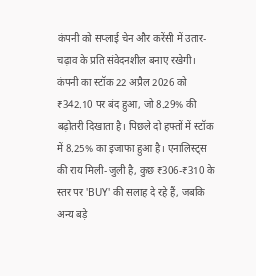कंपनी को सप्लाई चेन और करेंसी में उतार-चढ़ाव के प्रति संवेदनशील बनाए रखेगी।
कंपनी का स्टॉक 22 अप्रैल 2026 को ₹342.10 पर बंद हुआ, जो 8.29% की बढ़ोतरी दिखाता है। पिछले दो हफ्तों में स्टॉक में 8.25% का इजाफा हुआ है। एनालिस्ट्स की राय मिली-जुली है, कुछ ₹306-₹310 के स्तर पर 'BUY' की सलाह दे रहे हैं, जबकि अन्य बड़े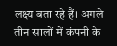लक्ष्य बता रहे हैं। अगले तीन सालों में कंपनी के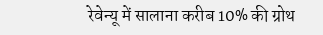रेवेन्यू में सालाना करीब 10% की ग्रोथ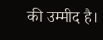की उम्मीद है।